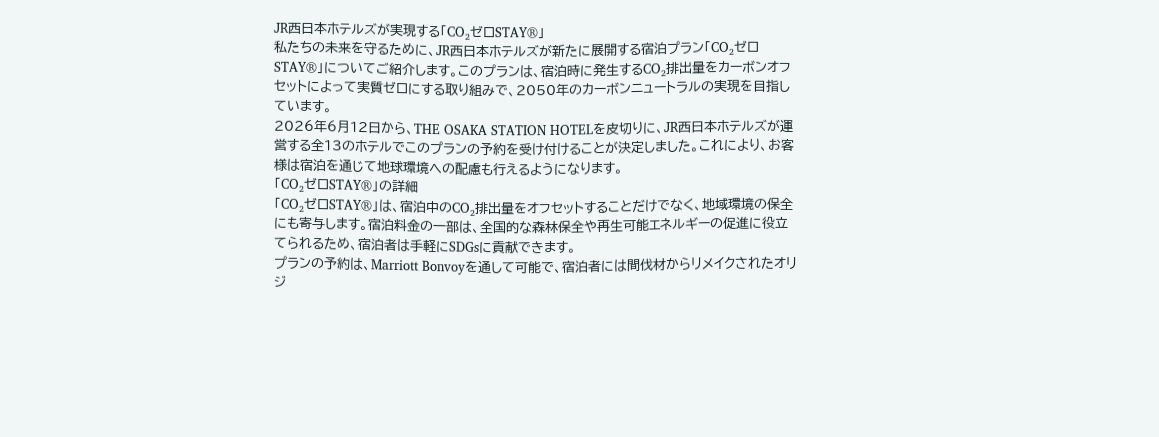JR西日本ホテルズが実現する「CO₂ゼロSTAY®」
私たちの未来を守るために、JR西日本ホテルズが新たに展開する宿泊プラン「CO₂ゼロSTAY®」についてご紹介します。このプランは、宿泊時に発生するCO₂排出量をカーボンオフセットによって実質ゼロにする取り組みで、2050年のカーボンニュートラルの実現を目指しています。
2026年6月12日から、THE OSAKA STATION HOTELを皮切りに、JR西日本ホテルズが運営する全13のホテルでこのプランの予約を受け付けることが決定しました。これにより、お客様は宿泊を通じて地球環境への配慮も行えるようになります。
「CO₂ゼロSTAY®」の詳細
「CO₂ゼロSTAY®」は、宿泊中のCO₂排出量をオフセットすることだけでなく、地域環境の保全にも寄与します。宿泊料金の一部は、全国的な森林保全や再生可能エネルギーの促進に役立てられるため、宿泊者は手軽にSDGsに貢献できます。
プランの予約は、Marriott Bonvoyを通して可能で、宿泊者には間伐材からリメイクされたオリジ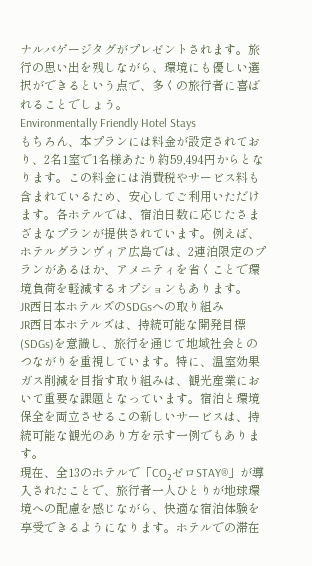ナルバゲージタグがプレゼントされます。旅行の思い出を残しながら、環境にも優しい選択ができるという点で、多くの旅行者に喜ばれることでしょう。
Environmentally Friendly Hotel Stays
もちろん、本プランには料金が設定されており、2名1室で1名様あたり約59,494円からとなります。この料金には消費税やサービス料も含まれているため、安心してご利用いただけます。各ホテルでは、宿泊日数に応じたさまざまなプランが提供されています。例えば、ホテルグランヴィア広島では、2連泊限定のプランがあるほか、アメニティを省くことで環境負荷を軽減するオプションもあります。
JR西日本ホテルズのSDGsへの取り組み
JR西日本ホテルズは、持続可能な開発目標(SDGs)を意識し、旅行を通じて地域社会とのつながりを重視しています。特に、温室効果ガス削減を目指す取り組みは、観光産業において重要な課題となっています。宿泊と環境保全を両立させるこの新しいサービスは、持続可能な観光のあり方を示す一例でもあります。
現在、全13のホテルで「CO₂ゼロSTAY®」が導入されたことで、旅行者一人ひとりが地球環境への配慮を感じながら、快適な宿泊体験を享受できるようになります。ホテルでの滞在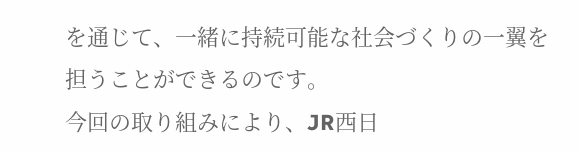を通じて、一緒に持続可能な社会づくりの一翼を担うことができるのです。
今回の取り組みにより、JR西日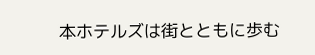本ホテルズは街とともに歩む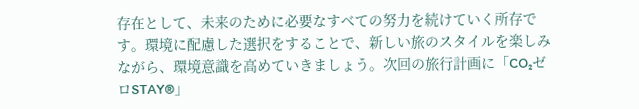存在として、未来のために必要なすべての努力を続けていく所存です。環境に配慮した選択をすることで、新しい旅のスタイルを楽しみながら、環境意識を高めていきましょう。次回の旅行計画に「CO₂ゼロSTAY®」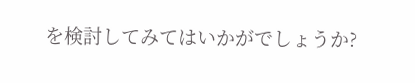を検討してみてはいかがでしょうか?